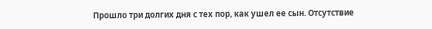Прошло три долгих дня с тех пор, как ушел ее сын. Отсутствие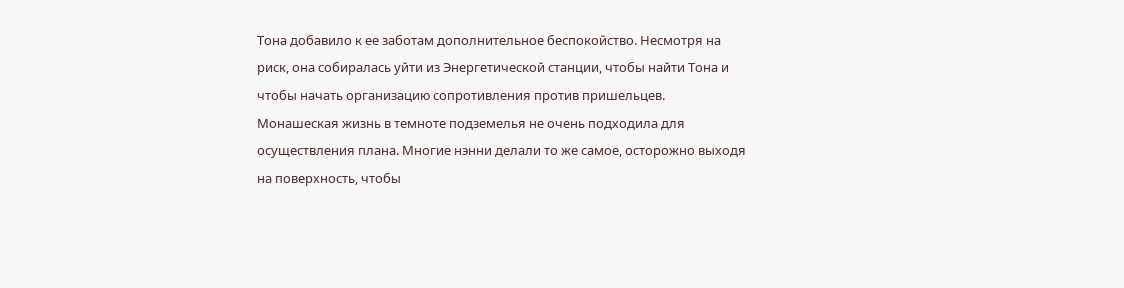Тона добавило к ее заботам дополнительное беспокойство. Несмотря на риск, она собиралась уйти из Энергетической станции, чтобы найти Тона и чтобы начать организацию сопротивления против пришельцев. Монашеская жизнь в темноте подземелья не очень подходила для осуществления плана. Многие нэнни делали то же самое, осторожно выходя на поверхность, чтобы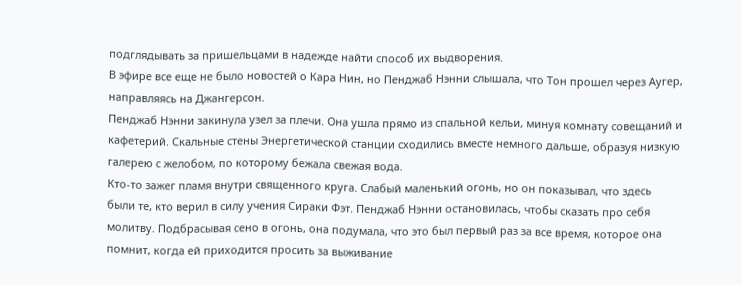подглядывать за пришельцами в надежде найти способ их выдворения.
В эфире все еще не было новостей о Кара Нин, но Пенджаб Нэнни слышала, что Тон прошел через Аугер, направляясь на Джангерсон.
Пенджаб Нэнни закинула узел за плечи. Она ушла прямо из спальной кельи, минуя комнату совещаний и кафетерий. Скальные стены Энергетической станции сходились вместе немного дальше, образуя низкую галерею с желобом, по которому бежала свежая вода.
Кто-то зажег пламя внутри священного круга. Слабый маленький огонь, но он показывал, что здесь были те, кто верил в силу учения Сираки Фэт. Пенджаб Нэнни остановилась, чтобы сказать про себя молитву. Подбрасывая сено в огонь, она подумала, что это был первый раз за все время, которое она помнит, когда ей приходится просить за выживание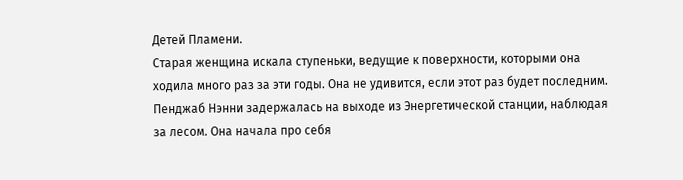Детей Пламени.
Старая женщина искала ступеньки, ведущие к поверхности, которыми она ходила много раз за эти годы. Она не удивится, если этот раз будет последним.
Пенджаб Нэнни задержалась на выходе из Энергетической станции, наблюдая за лесом. Она начала про себя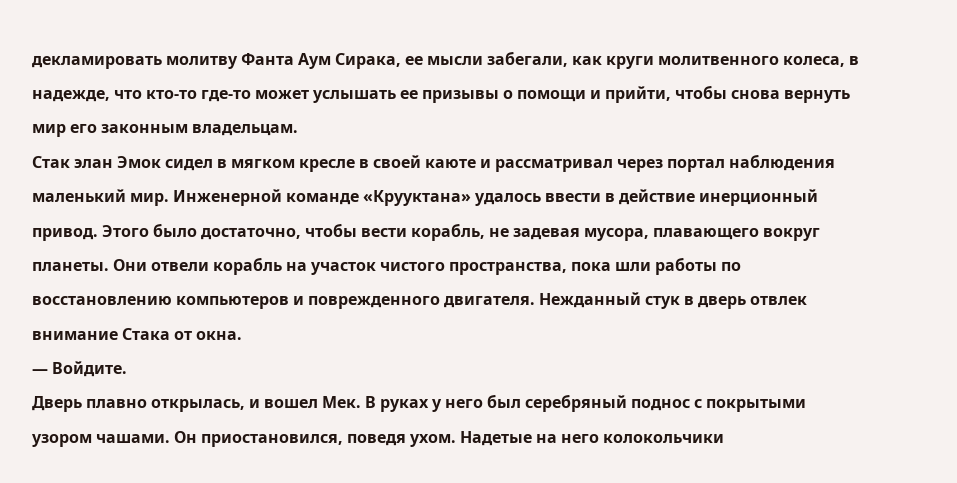декламировать молитву Фанта Аум Сирака, ее мысли забегали, как круги молитвенного колеса, в надежде, что кто-то где-то может услышать ее призывы о помощи и прийти, чтобы снова вернуть мир его законным владельцам.
Стак элан Эмок сидел в мягком кресле в своей каюте и рассматривал через портал наблюдения маленький мир. Инженерной команде «Крууктана» удалось ввести в действие инерционный привод. Этого было достаточно, чтобы вести корабль, не задевая мусора, плавающего вокруг планеты. Они отвели корабль на участок чистого пространства, пока шли работы по восстановлению компьютеров и поврежденного двигателя. Нежданный стук в дверь отвлек внимание Стака от окна.
— Войдите.
Дверь плавно открылась, и вошел Мек. В руках у него был серебряный поднос с покрытыми узором чашами. Он приостановился, поведя ухом. Надетые на него колокольчики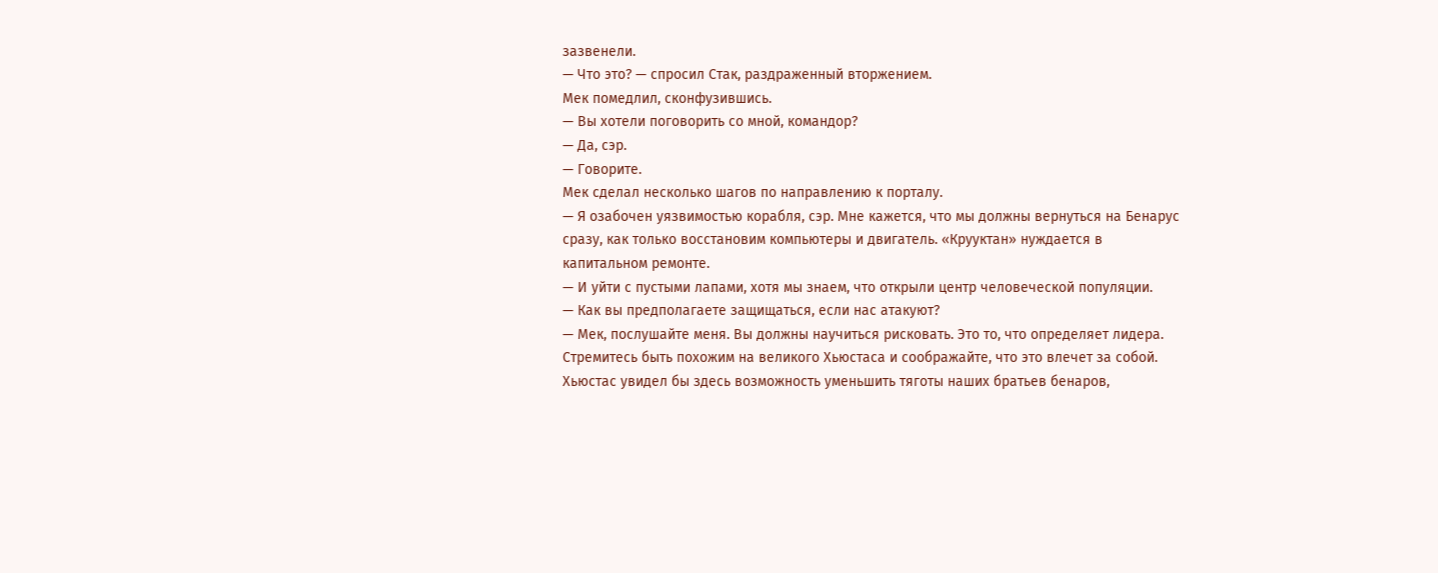зазвенели.
— Что это? — спросил Стак, раздраженный вторжением.
Мек помедлил, сконфузившись.
— Вы хотели поговорить со мной, командор?
— Да, сэр.
— Говорите.
Мек сделал несколько шагов по направлению к порталу.
— Я озабочен уязвимостью корабля, сэр. Мне кажется, что мы должны вернуться на Бенарус сразу, как только восстановим компьютеры и двигатель. «Крууктан» нуждается в капитальном ремонте.
— И уйти с пустыми лапами, хотя мы знаем, что открыли центр человеческой популяции.
— Как вы предполагаете защищаться, если нас атакуют?
— Мек, послушайте меня. Вы должны научиться рисковать. Это то, что определяет лидера. Стремитесь быть похожим на великого Хьюстаса и соображайте, что это влечет за собой. Хьюстас увидел бы здесь возможность уменьшить тяготы наших братьев бенаров,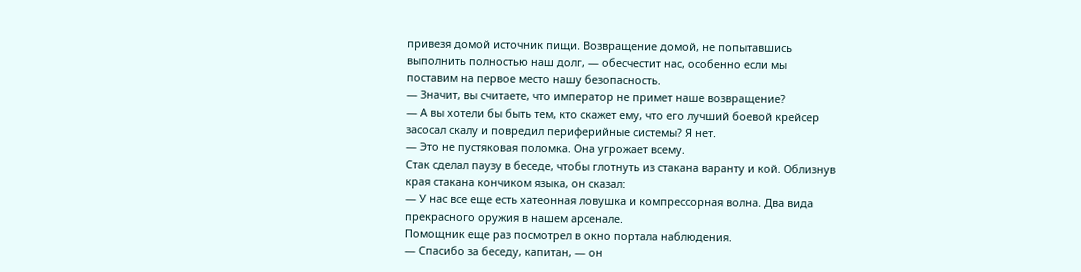привезя домой источник пищи. Возвращение домой, не попытавшись выполнить полностью наш долг, — обесчестит нас, особенно если мы поставим на первое место нашу безопасность.
— Значит, вы считаете, что император не примет наше возвращение?
— А вы хотели бы быть тем, кто скажет ему, что его лучший боевой крейсер засосал скалу и повредил периферийные системы? Я нет.
— Это не пустяковая поломка. Она угрожает всему.
Стак сделал паузу в беседе, чтобы глотнуть из стакана варанту и кой. Облизнув края стакана кончиком языка, он сказал:
— У нас все еще есть хатеонная ловушка и компрессорная волна. Два вида прекрасного оружия в нашем арсенале.
Помощник еще раз посмотрел в окно портала наблюдения.
— Спасибо за беседу, капитан, — он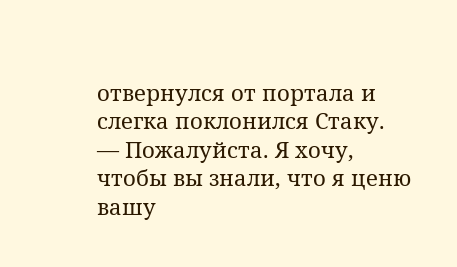отвернулся от портала и слегка поклонился Стаку.
— Пожалуйста. Я хочу, чтобы вы знали, что я ценю вашу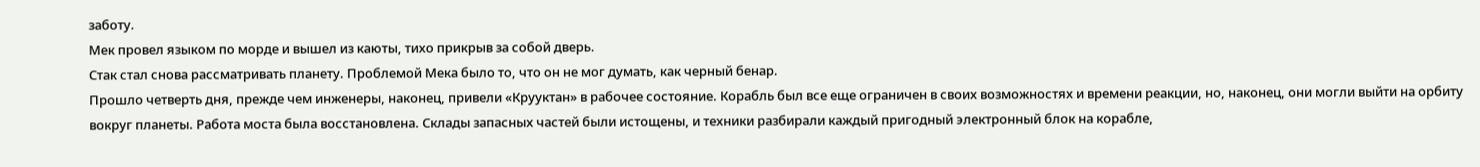заботу.
Мек провел языком по морде и вышел из каюты, тихо прикрыв за собой дверь.
Стак стал снова рассматривать планету. Проблемой Мека было то, что он не мог думать, как черный бенар.
Прошло четверть дня, прежде чем инженеры, наконец, привели «Крууктан» в рабочее состояние. Корабль был все еще ограничен в своих возможностях и времени реакции, но, наконец, они могли выйти на орбиту вокруг планеты. Работа моста была восстановлена. Склады запасных частей были истощены, и техники разбирали каждый пригодный электронный блок на корабле,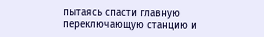пытаясь спасти главную переключающую станцию и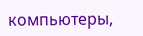компьютеры,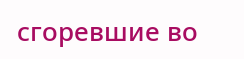сгоревшие во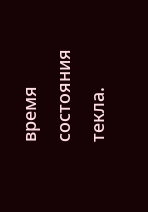время состояния текла.